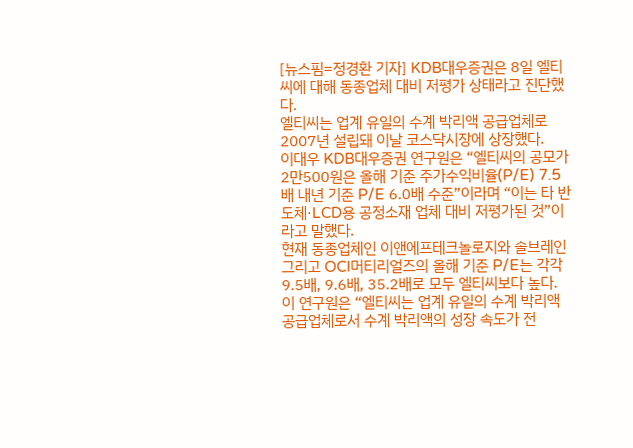[뉴스핌=정경환 기자] KDB대우증권은 8일 엘티씨에 대해 동종업체 대비 저평가 상태라고 진단했다.
엘티씨는 업계 유일의 수계 박리액 공급업체로 2007년 설립돼 이날 코스닥시장에 상장했다.
이대우 KDB대우증권 연구원은 “엘티씨의 공모가 2만500원은 올해 기준 주가수익비율(P/E) 7.5배 내년 기준 P/E 6.0배 수준”이라며 “이는 타 반도체·LCD용 공정소재 업체 대비 저평가된 것”이라고 말했다.
현재 동종업체인 이앤에프테크놀로지와 솔브레인그리고 OCI머티리얼즈의 올해 기준 P/E는 각각 9.5배, 9.6배, 35.2배로 모두 엘티씨보다 높다.
이 연구원은 “엘티씨는 업계 유일의 수계 박리액 공급업체로서 수계 박리액의 성장 속도가 전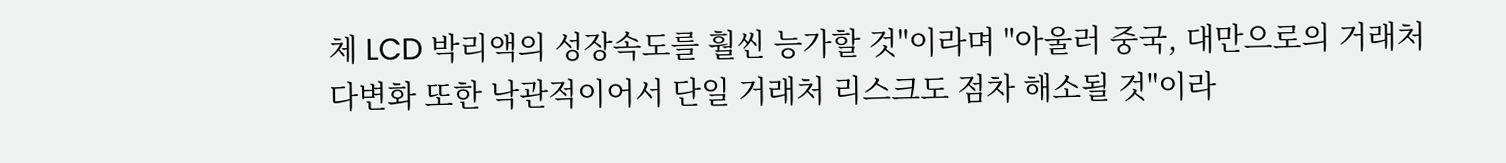체 LCD 박리액의 성장속도를 훨씬 능가할 것"이라며 "아울러 중국, 대만으로의 거래처 다변화 또한 낙관적이어서 단일 거래처 리스크도 점차 해소될 것"이라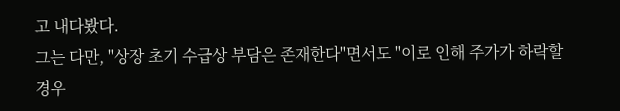고 내다봤다.
그는 다만, "상장 초기 수급상 부담은 존재한다"면서도 "이로 인해 주가가 하락할 경우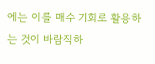에는 이를 매수 기회로 활용하는 것이 바람직하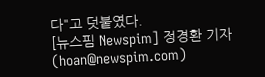다"고 덧붙였다.
[뉴스핌 Newspim] 정경환 기자 (hoan@newspim.com)